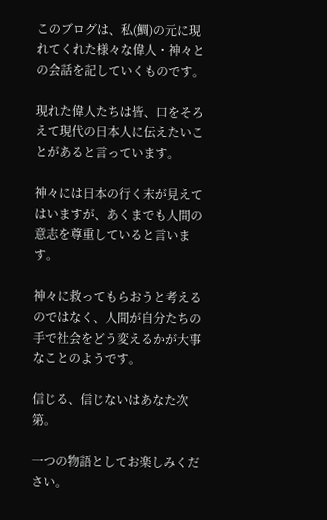このブログは、私(鯛)の元に現れてくれた様々な偉人・神々との会話を記していくものです。

現れた偉人たちは皆、口をそろえて現代の日本人に伝えたいことがあると言っています。

神々には日本の行く末が見えてはいますが、あくまでも人間の意志を尊重していると言います。

神々に救ってもらおうと考えるのではなく、人間が自分たちの手で社会をどう変えるかが大事なことのようです。

信じる、信じないはあなた次第。

一つの物語としてお楽しみください。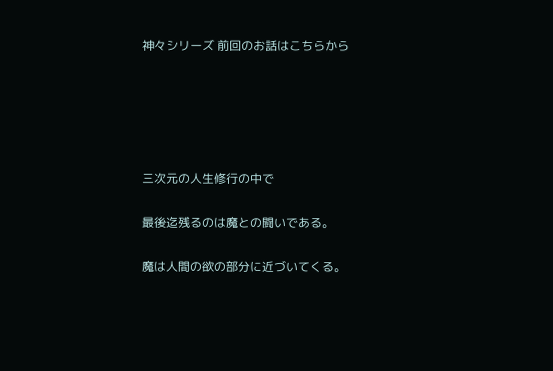神々シリーズ 前回のお話はこちらから





三次元の人生修行の中で

最後迄残るのは魔との闘いである。

魔は人間の欲の部分に近づいてくる。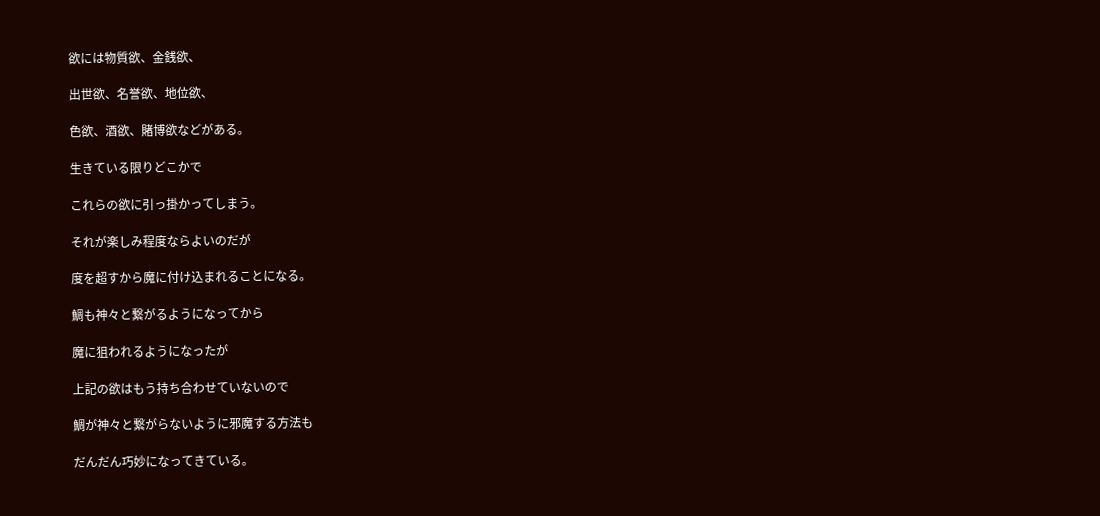欲には物質欲、金銭欲、

出世欲、名誉欲、地位欲、

色欲、酒欲、賭博欲などがある。

生きている限りどこかで

これらの欲に引っ掛かってしまう。

それが楽しみ程度ならよいのだが

度を超すから魔に付け込まれることになる。

鯛も神々と繋がるようになってから

魔に狙われるようになったが

上記の欲はもう持ち合わせていないので

鯛が神々と繋がらないように邪魔する方法も

だんだん巧妙になってきている。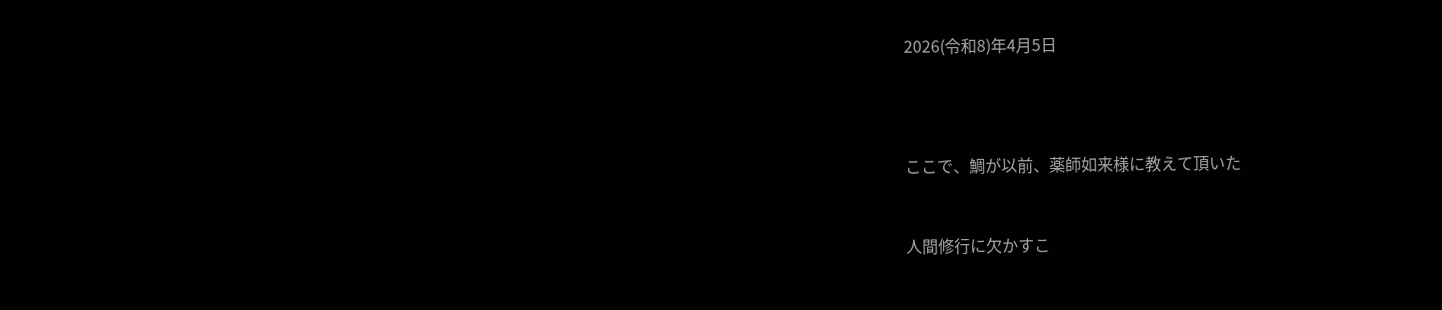2026(令和8)年4月5日





ここで、鯛が以前、薬師如来様に教えて頂いた



人間修行に欠かすこ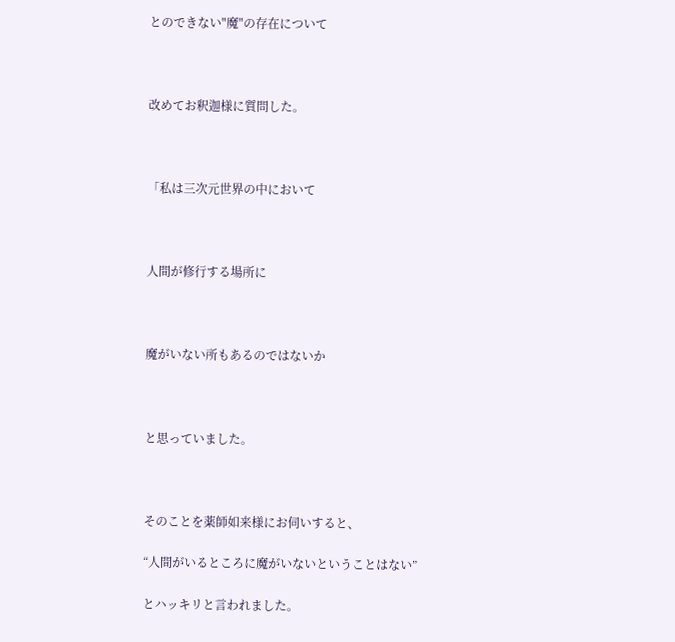とのできない"魔"の存在について



改めてお釈迦様に質問した。



「私は三次元世界の中において



人間が修行する場所に



魔がいない所もあるのではないか



と思っていました。



そのことを薬師如来様にお伺いすると、

“人間がいるところに魔がいないということはない”

とハッキリと言われました。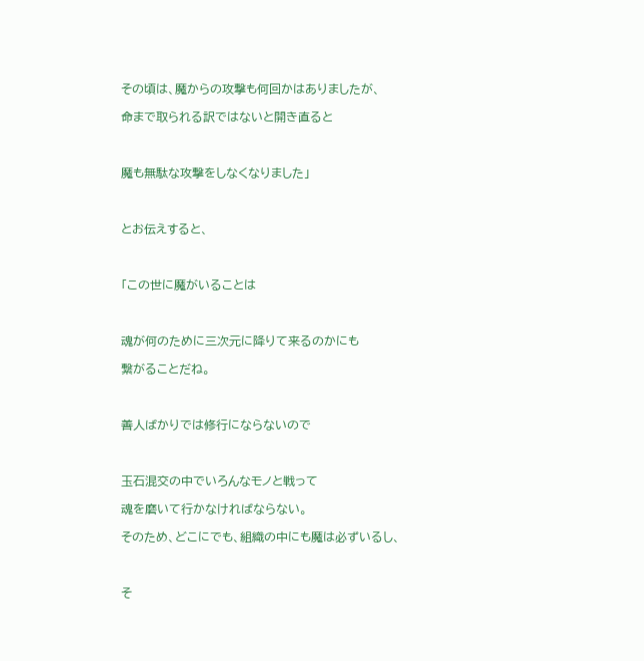その頃は、魔からの攻撃も何回かはありましたが、

命まで取られる訳ではないと開き直ると



魔も無駄な攻撃をしなくなりました」



とお伝えすると、



「この世に魔がいることは



魂が何のために三次元に降りて来るのかにも

繋がることだね。



善人ばかりでは修行にならないので



玉石混交の中でいろんなモノと戦って

魂を磨いて行かなければならない。

そのため、どこにでも、組織の中にも魔は必ずいるし、



そ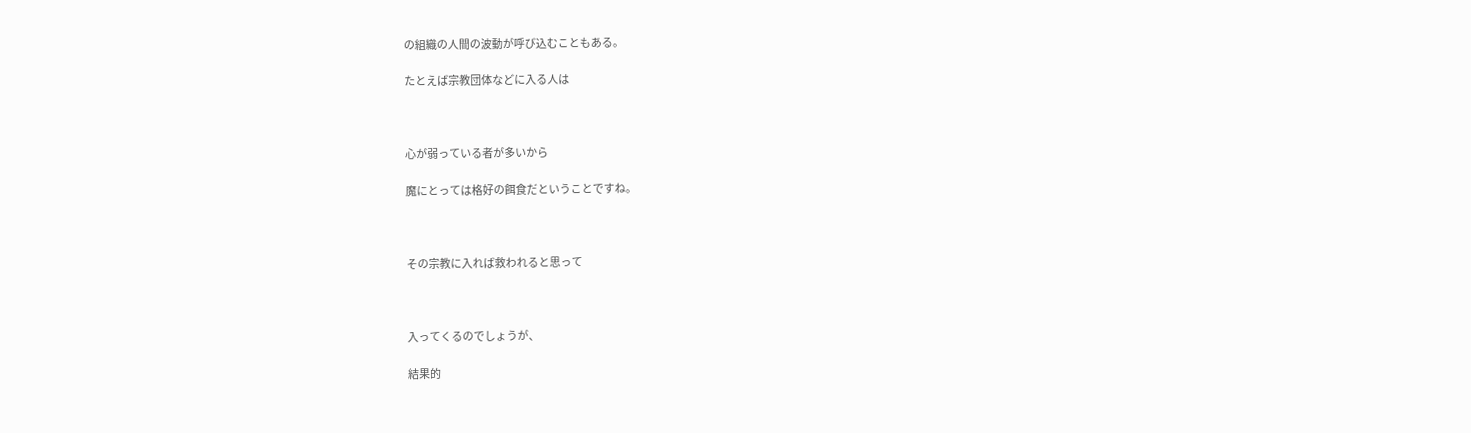の組織の人間の波動が呼び込むこともある。

たとえば宗教団体などに入る人は



心が弱っている者が多いから

魔にとっては格好の餌食だということですね。



その宗教に入れば救われると思って



入ってくるのでしょうが、

結果的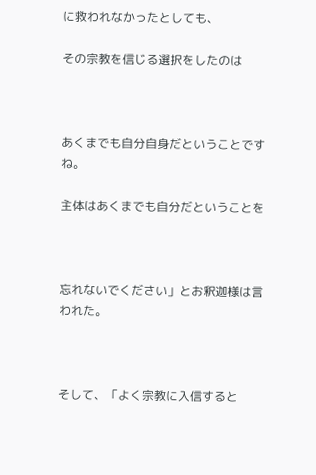に救われなかったとしても、

その宗教を信じる選択をしたのは



あくまでも自分自身だということですね。

主体はあくまでも自分だということを



忘れないでください」とお釈迦様は言われた。



そして、「よく宗教に入信すると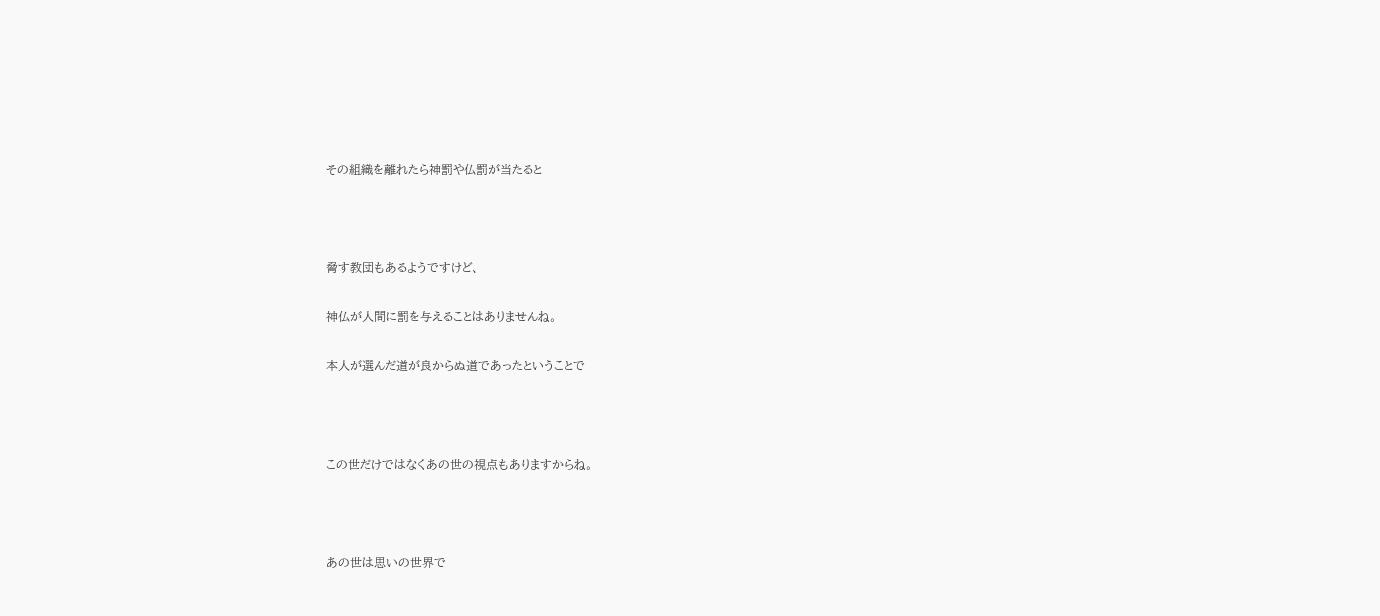その組織を離れたら神罰や仏罰が当たると



脅す教団もあるようですけど、

神仏が人間に罰を与えることはありませんね。

本人が選んだ道が良からぬ道であったということで



この世だけではなくあの世の視点もありますからね。



あの世は思いの世界で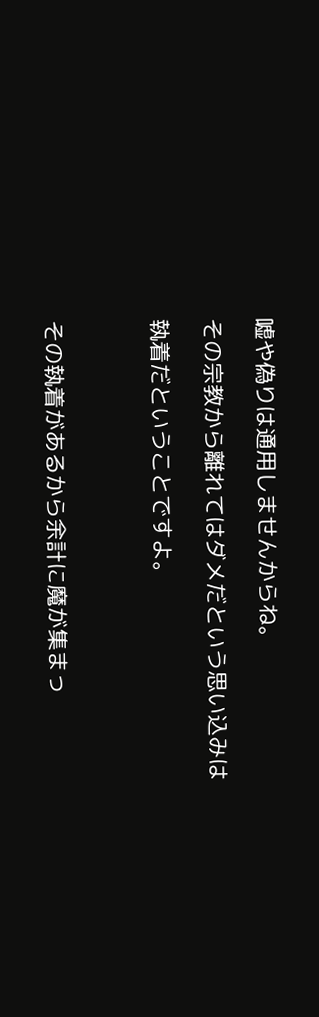嘘や偽りは通用しませんからね。

その宗教から離れてはダメだという思い込みは

執着だということですよ。



その執着があるから余計に魔が集まっ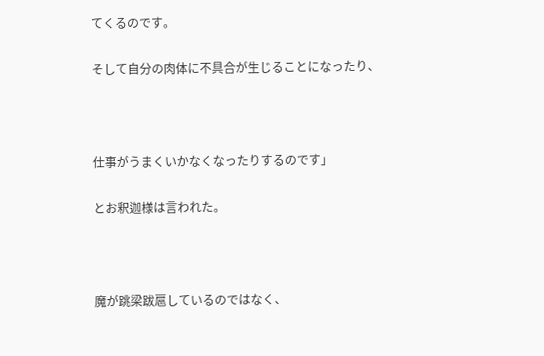てくるのです。

そして自分の肉体に不具合が生じることになったり、



仕事がうまくいかなくなったりするのです」

とお釈迦様は言われた。



魔が跳梁跋扈しているのではなく、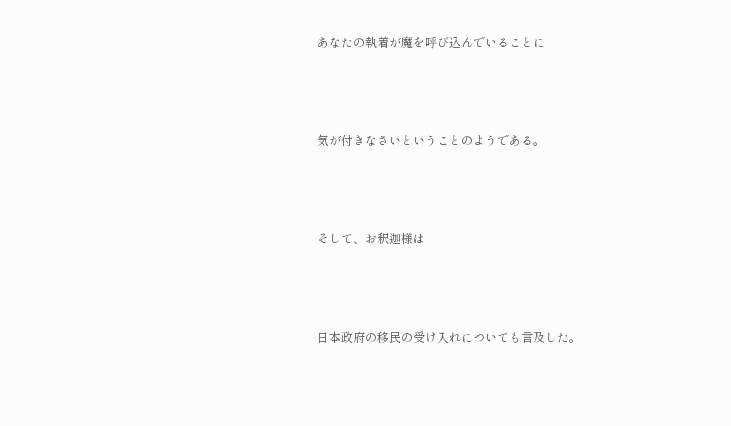あなたの執着が魔を呼び込んでいることに



気が付きなさいということのようである。



そして、お釈迦様は



日本政府の移民の受け入れについても言及した。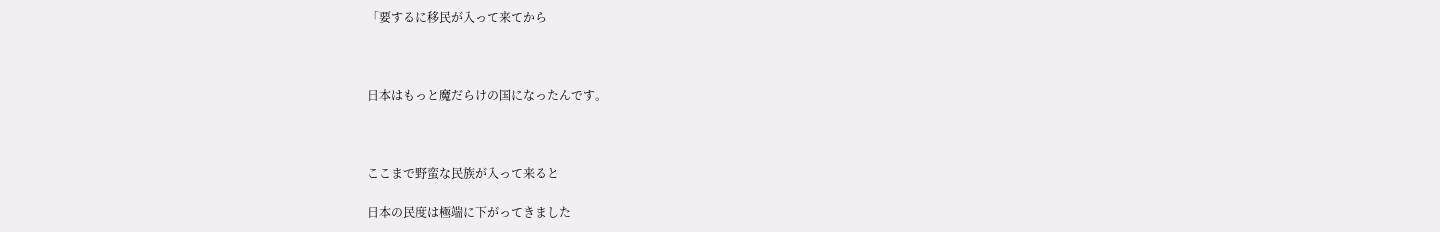「要するに移民が入って来てから



日本はもっと魔だらけの国になったんです。



ここまで野蛮な民族が入って来ると

日本の民度は極端に下がってきました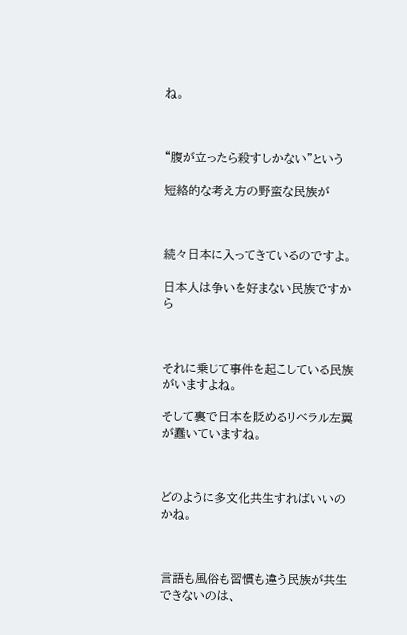ね。



“腹が立ったら殺すしかない”という

短絡的な考え方の野蛮な民族が



続々日本に入ってきているのですよ。

日本人は争いを好まない民族ですから



それに乗じて事件を起こしている民族がいますよね。

そして裏で日本を貶めるリベラル左翼が蠢いていますね。



どのように多文化共生すればいいのかね。



言語も風俗も習慣も違う民族が共生できないのは、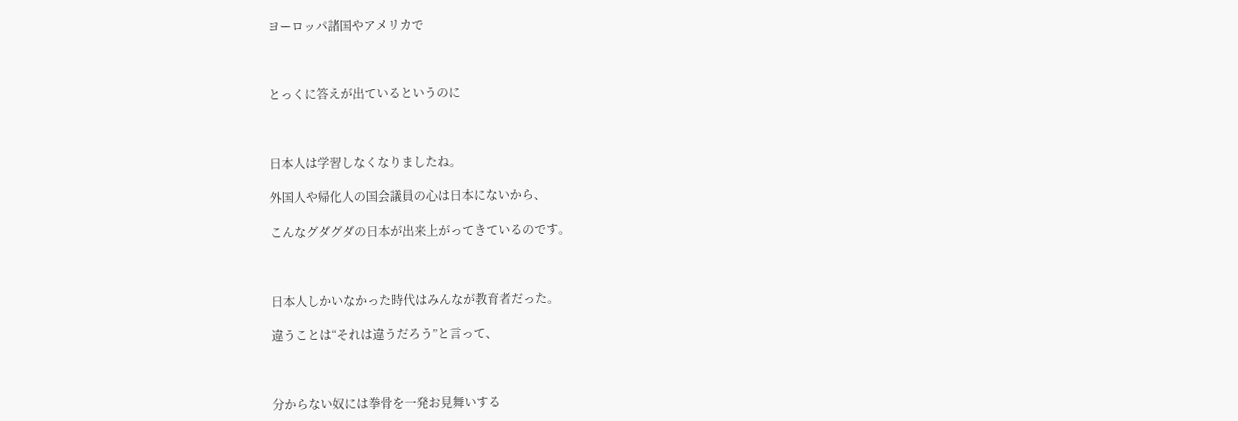ヨーロッパ諸国やアメリカで



とっくに答えが出ているというのに



日本人は学習しなくなりましたね。

外国人や帰化人の国会議員の心は日本にないから、

こんなグダグダの日本が出来上がってきているのです。



日本人しかいなかった時代はみんなが教育者だった。

違うことは“それは違うだろう”と言って、



分からない奴には拳骨を一発お見舞いする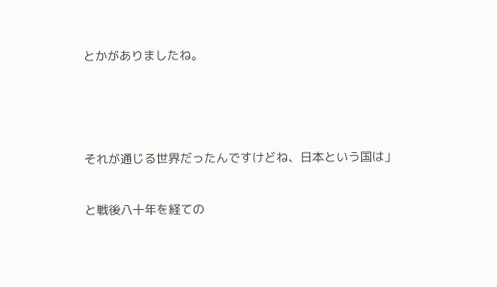とかがありましたね。



それが通じる世界だったんですけどね、日本という国は」

と戦後八十年を経ての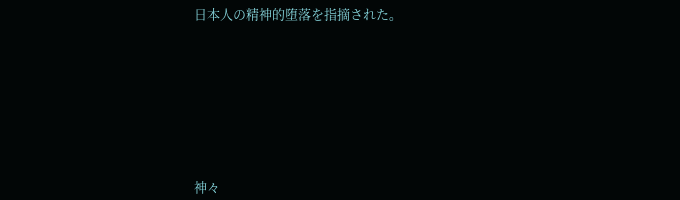日本人の精神的堕落を指摘された。









神々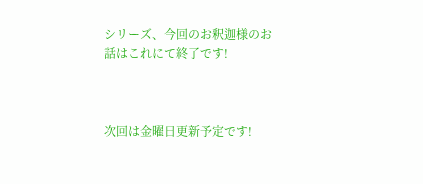シリーズ、今回のお釈迦様のお話はこれにて終了です!



次回は金曜日更新予定です!